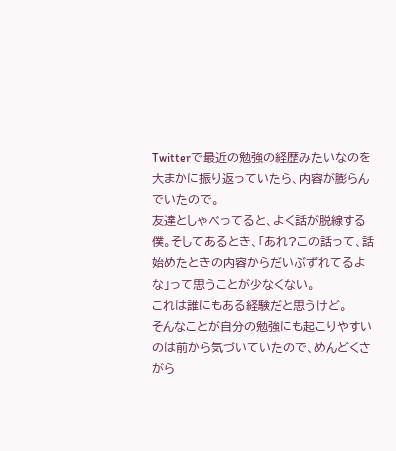Twitterで最近の勉強の経歴みたいなのを大まかに振り返っていたら、内容が膨らんでいたので。
友達としゃべってると、よく話が脱線する僕。そしてあるとき、「あれ?この話って、話始めたときの内容からだいぶずれてるよな」って思うことが少なくない。
これは誰にもある経験だと思うけど。
そんなことが自分の勉強にも起こりやすいのは前から気づいていたので、めんどくさがら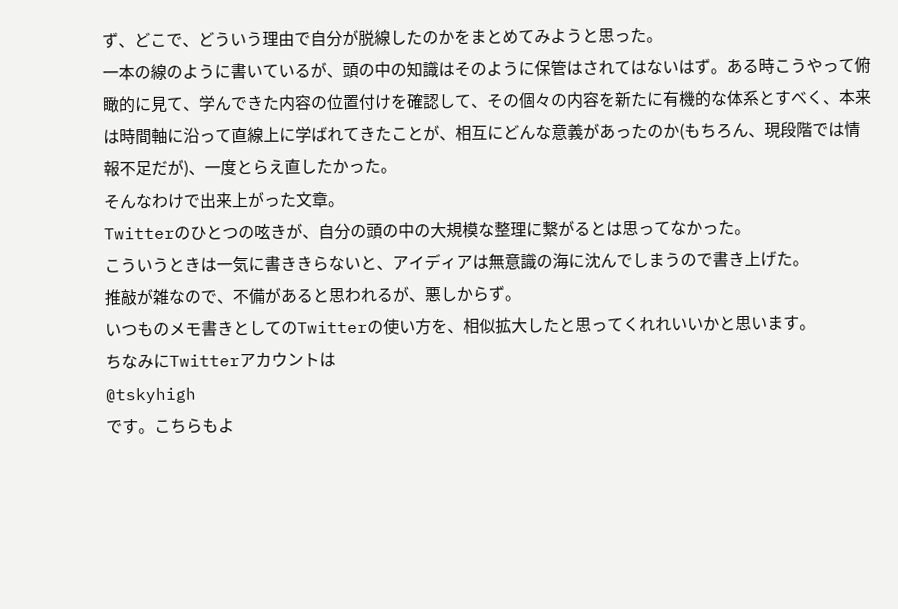ず、どこで、どういう理由で自分が脱線したのかをまとめてみようと思った。
一本の線のように書いているが、頭の中の知識はそのように保管はされてはないはず。ある時こうやって俯瞰的に見て、学んできた内容の位置付けを確認して、その個々の内容を新たに有機的な体系とすべく、本来は時間軸に沿って直線上に学ばれてきたことが、相互にどんな意義があったのか(もちろん、現段階では情報不足だが)、一度とらえ直したかった。
そんなわけで出来上がった文章。
Twitterのひとつの呟きが、自分の頭の中の大規模な整理に繋がるとは思ってなかった。
こういうときは一気に書ききらないと、アイディアは無意識の海に沈んでしまうので書き上げた。
推敲が雑なので、不備があると思われるが、悪しからず。
いつものメモ書きとしてのTwitterの使い方を、相似拡大したと思ってくれれいいかと思います。
ちなみにTwitterアカウントは
@tskyhigh
です。こちらもよ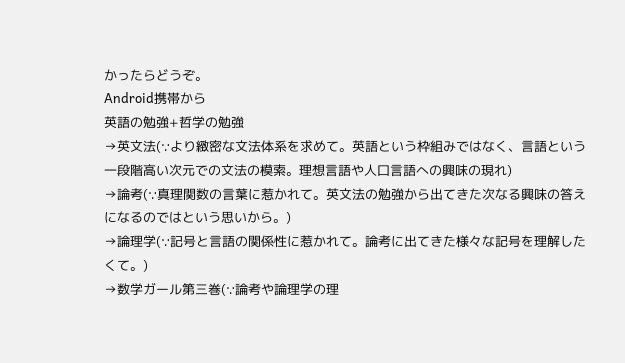かったらどうぞ。
Android携帯から
英語の勉強+哲学の勉強
→英文法(∵より緻密な文法体系を求めて。英語という枠組みではなく、言語という一段階高い次元での文法の模索。理想言語や人口言語への興味の現れ)
→論考(∵真理関数の言葉に惹かれて。英文法の勉強から出てきた次なる興味の答えになるのではという思いから。)
→論理学(∵記号と言語の関係性に惹かれて。論考に出てきた様々な記号を理解したくて。)
→数学ガール第三巻(∵論考や論理学の理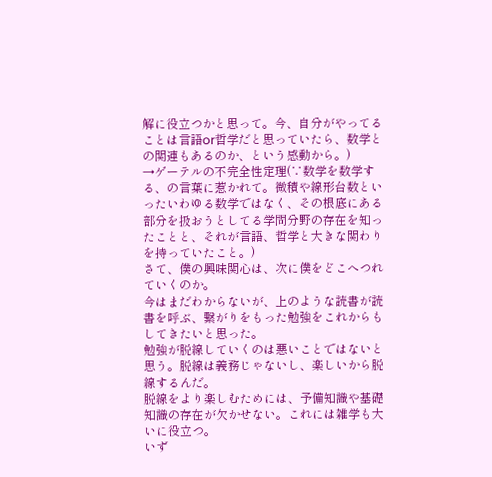解に役立つかと思って。今、自分がやってることは言語or哲学だと思っていたら、数学との関連もあるのか、という感動から。)
→ゲーテルの不完全性定理(∵数学を数学する、の言葉に惹かれて。微積や線形台数といったいわゆる数学ではなく、その根底にある部分を扱おうとしてる学問分野の存在を知ったことと、それが言語、哲学と大きな関わりを持っていたこと。)
さて、僕の興味関心は、次に僕をどこへつれていくのか。
今はまだわからないが、上のような読書が読書を呼ぶ、繋がりをもった勉強をこれからもしてきたいと思った。
勉強が脱線していくのは悪いことではないと思う。脱線は義務じゃないし、楽しいから脱線するんだ。
脱線をより楽しむためには、予備知識や基礎知識の存在が欠かせない。これには雑学も大いに役立つ。
いず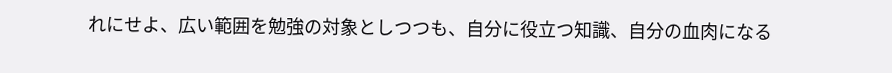れにせよ、広い範囲を勉強の対象としつつも、自分に役立つ知識、自分の血肉になる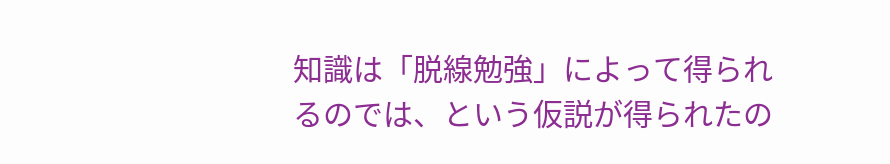知識は「脱線勉強」によって得られるのでは、という仮説が得られたの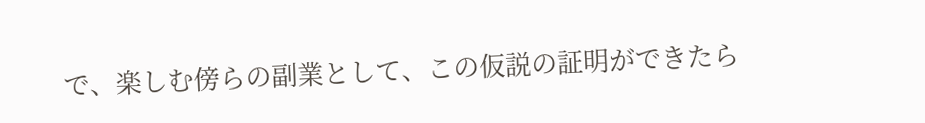で、楽しむ傍らの副業として、この仮説の証明ができたら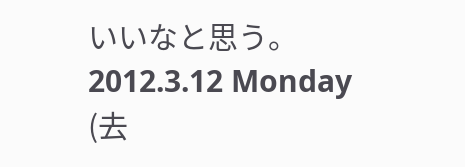いいなと思う。
2012.3.12 Monday
(去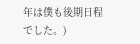年は僕も後期日程でした。)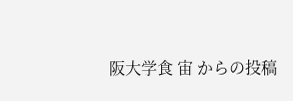阪大学食 宙 からの投稿